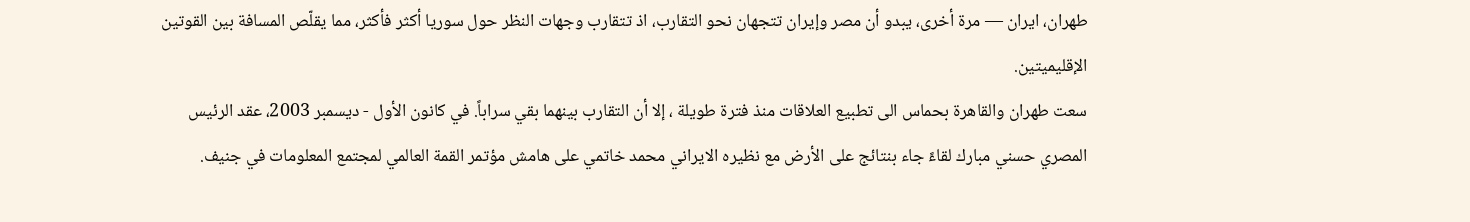طهران، ايران — مرة أخرى، يبدو أن مصر وإيران تتجهان نحو التقارب، اذ تتقارب وجهات النظر حول سوريا أكثر فأكثر، مما يقلّص المسافة بين القوتين الإقليميتين.
سعت طهران والقاهرة بحماس الى تطبيع العلاقات منذ فترة طويلة ، إلا أن التقارب بينهما بقي سراباً. في كانون الأول - ديسمبر 2003، عقد الرئيس المصري حسني مبارك لقاءً جاء بنتائج على الأرض مع نظيره الايراني محمد خاتمي على هامش مؤتمر القمة العالمي لمجتمع المعلومات في جنيف.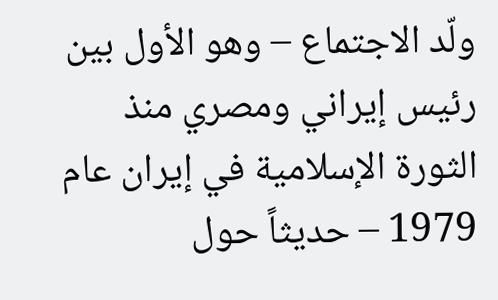ولّد الاجتماع – وهو الأول بين رئيس إيراني ومصري منذ الثورة الإسلامية في إيران عام 1979 – حديثاً حول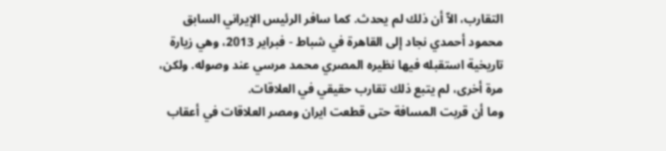التقارب، الاّ أن ذلك لم يحدث. كما سافر الرئيس الإيراني السابق محمود أحمدي نجاد إلى القاهرة في شباط - فبراير 2013، وهي زيارة تاريخية استقبله فيها نظيره المصري محمد مرسي عند وصوله. ولكن، مرة أخرى، لم يتبع ذلك تقارب حقيقي في العلاقات.
وما أن قربت المسافة حتى قطعت ايران ومصر العلاقات في أعقاب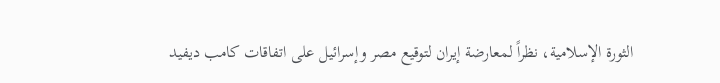الثورة الإسلامية، نظراً لمعارضة إيران لتوقيع مصر وإسرائيل على اتفاقات كامب ديفيد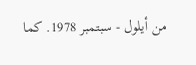من أيلول - سبتمبر 1978. كما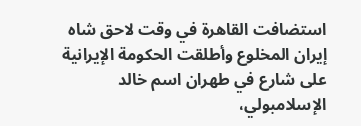استضافت القاهرة في وقت لاحق شاه إيران المخلوع وأطلقت الحكومة الإيرانية على شارع في طهران اسم خالد الإسلامبولي،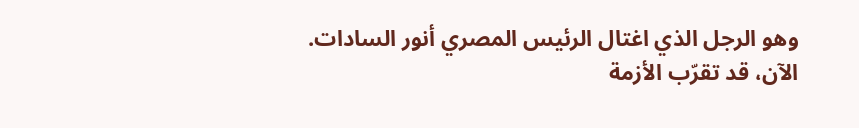وهو الرجل الذي اغتال الرئيس المصري أنور السادات.
الآن، قد تقرّب الأزمة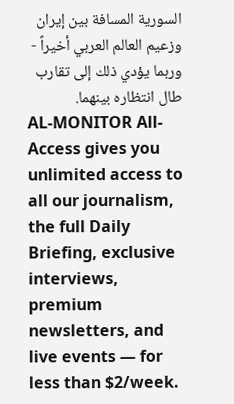السورية المسافة بين إيران وزعيم العالم العربي أخيراً - وربما يؤدي ذلك إلى تقارب طال انتظاره بينهما.
AL-MONITOR All-Access gives you unlimited access to all our journalism, the full Daily Briefing, exclusive interviews, premium newsletters, and live events — for less than $2/week.